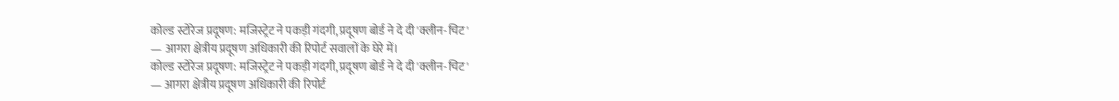कोल्ड स्टोरेज प्रदूषण: मजिस्ट्रेट ने पकड़ी गंदगी, प्रदूषण बोर्ड ने दे दी 'क्लीन-चिट'
— आगरा क्षेत्रीय प्रदूषण अधिकारी की रिपोर्ट सवालों के घेरे में।
कोल्ड स्टोरेज प्रदूषण: मजिस्ट्रेट ने पकड़ी गंदगी, प्रदूषण बोर्ड ने दे दी 'क्लीन-चिट'
— आगरा क्षेत्रीय प्रदूषण अधिकारी की रिपोर्ट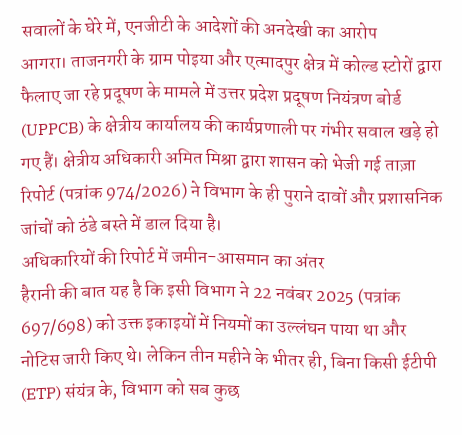सवालों के घेरे में, एनजीटी के आदेशों की अनदेखी का आरोप
आगरा। ताजनगरी के ग्राम पोइया और एत्मादपुर क्षेत्र में कोल्ड स्टोरों द्वारा फैलाए जा रहे प्रदूषण के मामले में उत्तर प्रदेश प्रदूषण नियंत्रण बोर्ड (UPPCB) के क्षेत्रीय कार्यालय की कार्यप्रणाली पर गंभीर सवाल खड़े हो गए हैं। क्षेत्रीय अधिकारी अमित मिश्रा द्वारा शासन को भेजी गई ताज़ा रिपोर्ट (पत्रांक 974/2026) ने विभाग के ही पुराने दावों और प्रशासनिक जांचों को ठंडे बस्ते में डाल दिया है।
अधिकारियों की रिपोर्ट में जमीन-आसमान का अंतर
हैरानी की बात यह है कि इसी विभाग ने 22 नवंबर 2025 (पत्रांक 697/698) को उक्त इकाइयों में नियमों का उल्लंघन पाया था और नोटिस जारी किए थे। लेकिन तीन महीने के भीतर ही, बिना किसी ईटीपी (ETP) संयंत्र के, विभाग को सब कुछ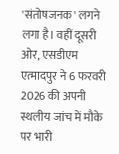'संतोषजनक' लगने लगा है। वहीं दूसरी ओर, एसडीएम एत्मादपुर ने 6 फरवरी 2026 की अपनी स्थलीय जांच में मौके पर भारी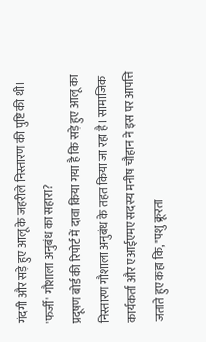गंदगी और सड़े हुए आलू के जहरीले निस्तारण की पुष्टि की थी।
'फर्जी' गौशाला अनुबंध का सहारा?
प्रदूषण बोर्ड की रिपोर्ट में दावा किया गया है कि सड़े हुए आलू का निस्तारण गौशाला अनुबंध के तहत किया जा रहा है। सामाजिक कार्यकर्ता और एआईएमए सदस्य मनीष चौहान ने इस पर आपत्ति जताते हुए कहा कि, "पशु क्रूरता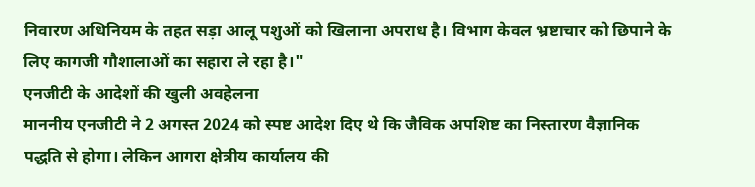निवारण अधिनियम के तहत सड़ा आलू पशुओं को खिलाना अपराध है। विभाग केवल भ्रष्टाचार को छिपाने के लिए कागजी गौशालाओं का सहारा ले रहा है।"
एनजीटी के आदेशों की खुली अवहेलना
माननीय एनजीटी ने 2 अगस्त 2024 को स्पष्ट आदेश दिए थे कि जैविक अपशिष्ट का निस्तारण वैज्ञानिक पद्धति से होगा। लेकिन आगरा क्षेत्रीय कार्यालय की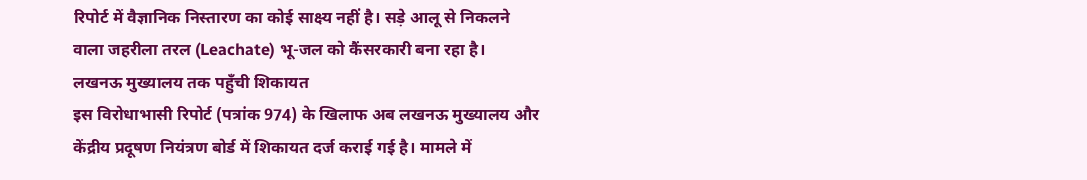रिपोर्ट में वैज्ञानिक निस्तारण का कोई साक्ष्य नहीं है। सड़े आलू से निकलने वाला जहरीला तरल (Leachate) भू-जल को कैंसरकारी बना रहा है।
लखनऊ मुख्यालय तक पहुँची शिकायत
इस विरोधाभासी रिपोर्ट (पत्रांक 974) के खिलाफ अब लखनऊ मुख्यालय और केंद्रीय प्रदूषण नियंत्रण बोर्ड में शिकायत दर्ज कराई गई है। मामले में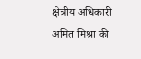क्षेत्रीय अधिकारी अमित मिश्रा की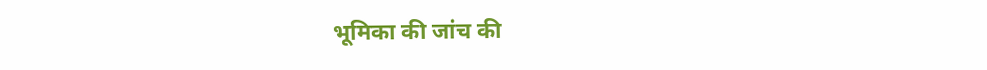भूमिका की जांच की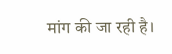मांग की जा रही है।